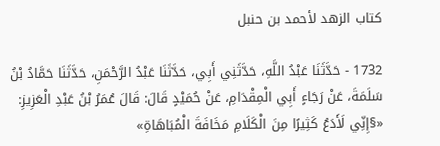كتاب الزهد لأحمد بن حنبل

1732 - حَدَّثَنَا عَبْدُ اللَّهِ، حَدَّثَنِي أَبِي، حَدَّثَنَا عَبْدُ الرَّحْمَنِ، حَدَّثَنَا حَمَّادُ بْنُ سَلَمَةَ، عَنْ رَجَاءٍ أَبِي الْمِقْدَامِ، عَنْ حُمَيْدٍ قَالَ: قَالَ عُمَرُ بْنُ عَبْدِ الْعَزِيزِ: «§إِنِّي لَأَدَعُ كَثِيرًا مِنَ الْكَلَامِ مَخَافَةَ الْمُبَاهَاةِ»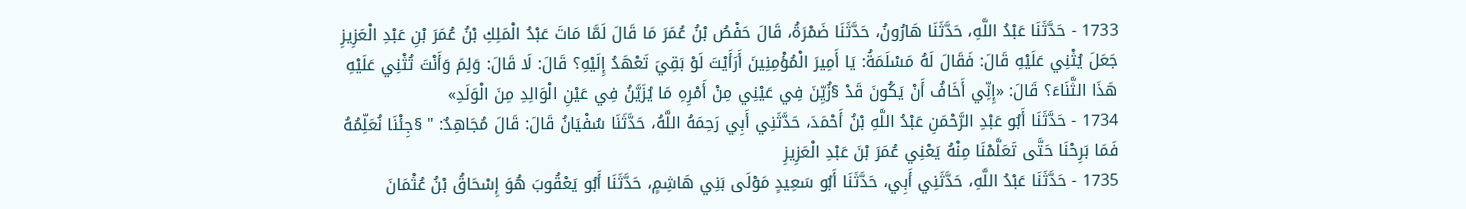1733 - حَدَّثَنَا عَبْدُ اللَّهِ، حَدَّثَنَا هَارُونُ، حَدَّثَنَا ضَمْرَةُ، قَالَ حَفْصُ بْنُ عُمَرَ مَا قَالَ لَمَّا مَاتَ عَبْدُ الْمَلِكِ بْنُ عُمَرَ بْنِ عَبْدِ الْعَزِيزِ جَعَلَ يُثْنِي عَلَيْهِ قَالَ: فَقَالَ لَهُ مَسْلَمَةُ: يَا أَمِيرَ الْمُؤْمِنِينَ أَرَأَيْتَ لَوْ بَقِيَ تَعْهَدُ إِلَيْهِ؟ قَالَ: لَا قَالَ: وَلِمَ وَأَنْتَ تُثْنِي عَلَيْهِ هَذَا الثَّنَاءَ؟ قَالَ: «إِنِّي أَخَافُ أَنْ يَكُونَ قَدْ §زُيِّنَ فِي عَيْنِي مِنْ أَمْرِهِ مَا يُزَيَّنُ فِي عَيْنِ الْوَالِدِ مِنَ الْوَلَدِ»
1734 - حَدَّثَنَا أَبُو عَبْدِ الرَّحْمَنِ عَبْدُ اللَّهِ بْنُ أَحْمَدَ، حَدَّثَنِي أَبِي رَحِمَهُ اللَّهُ، حَدَّثَنَا سُفْيَانُ قَالَ: قَالَ مُجَاهِدٌ: " §جِئْنَا نُعَلِّمُهُ فَمَا بَرِحْنَا حَتَّى تَعَلَّمْنَا مِنْهُ يَعْنِي عُمَرَ بْنَ عَبْدِ الْعَزِيزِ
1735 - حَدَّثَنَا عَبْدُ اللَّهِ، حَدَّثَنِي أَبِي، حَدَّثَنَا أَبُو سَعِيدٍ مَوْلَى بَنِي هَاشِمٍ، حَدَّثَنَا أَبُو يَعْقُوبَ هُوَ إِسْحَاقُ بْنُ عُثْمَانَ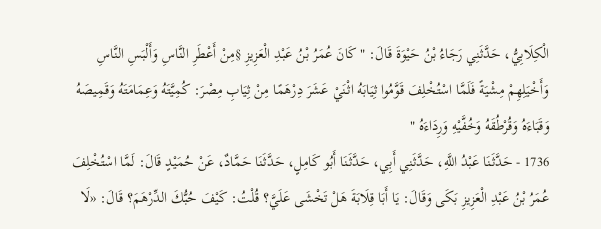الْكِلَابِيُّ، حَدَّثَنِي رَجَاءُ بْنُ حَيْوَةَ قَالَ: " كَانَ عُمَرُ بْنُ عَبْدِ الْعَزِيزِ §مِنْ أَعْطَرِ النَّاسِ وَأَلْبَسِ النَّاسِ وَأَخْيَلِهِمْ مِشْيَةً فَلَمَّا اسْتُخْلِفَ قَوَّمُوا ثِيَابَهُ اثْنَيْ عَشَرَ دِرْهَمًا مِنْ ثِيَابِ مِصْرَ: كُمِيَّتَهُ وَعِمَامَتَهُ وَقَمِيصَهُ وَقَبَاءَهُ وَقُرْطُقَهُ وَخُفَّيْهِ وَرِدَاءَهُ "
1736 - حَدَّثَنَا عَبْدُ اللَّهِ، حَدَّثَنِي أَبِي، حَدَّثَنَا أَبُو كَامِلٍ، حَدَّثَنَا حَمَّادٌ، عَنْ حُمَيْدٍ قَالَ: لَمَّا اسْتُخْلِفَ عُمَرُ بْنُ عَبْدِ الْعَزِيزِ بَكَى وَقَالَ: يَا أَبَا قِلَابَةَ هَلْ تَخْشَى عَلَيَّ؟ قُلْتُ: كَيْفَ حُبُّكَ الدِّرْهَمَ؟ قَالَ: «لَا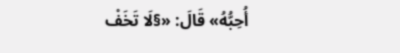أُحِبُّهُ» قَالَ: «§لَا تَخَفْ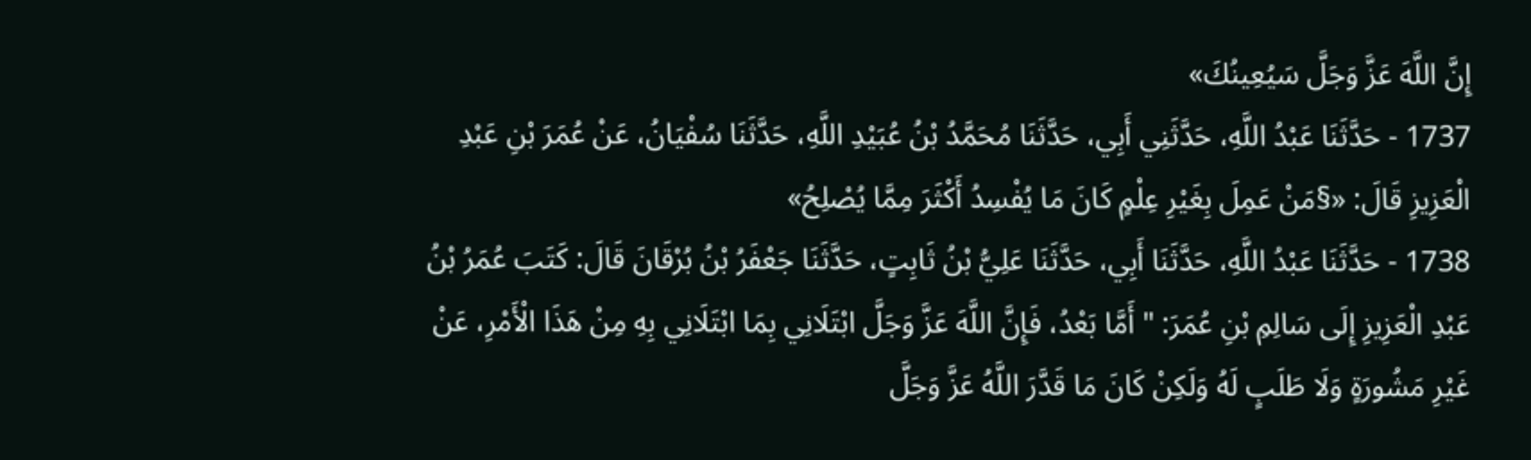إِنَّ اللَّهَ عَزَّ وَجَلَّ سَيُعِينُكَ»
1737 - حَدَّثَنَا عَبْدُ اللَّهِ، حَدَّثَنِي أَبِي، حَدَّثَنَا مُحَمَّدُ بْنُ عُبَيْدِ اللَّهِ، حَدَّثَنَا سُفْيَانُ، عَنْ عُمَرَ بْنِ عَبْدِ الْعَزِيزِ قَالَ: «§مَنْ عَمِلَ بِغَيْرِ عِلْمٍ كَانَ مَا يُفْسِدُ أَكْثَرَ مِمَّا يُصْلِحُ»
1738 - حَدَّثَنَا عَبْدُ اللَّهِ، حَدَّثَنَا أَبِي، حَدَّثَنَا عَلِيُّ بْنُ ثَابِتٍ، حَدَّثَنَا جَعْفَرُ بْنُ بُرْقَانَ قَالَ: كَتَبَ عُمَرُ بْنُ عَبْدِ الْعَزِيزِ إِلَى سَالِمِ بْنِ عُمَرَ: " أَمَّا بَعْدُ، فَإِنَّ اللَّهَ عَزَّ وَجَلَّ ابْتَلَانِي بِمَا ابْتَلَانِي بِهِ مِنْ هَذَا الْأَمْرِ، عَنْ غَيْرِ مَشُورَةٍ وَلَا طَلَبٍ لَهُ وَلَكِنْ كَانَ مَا قَدَّرَ اللَّهُ عَزَّ وَجَلَّ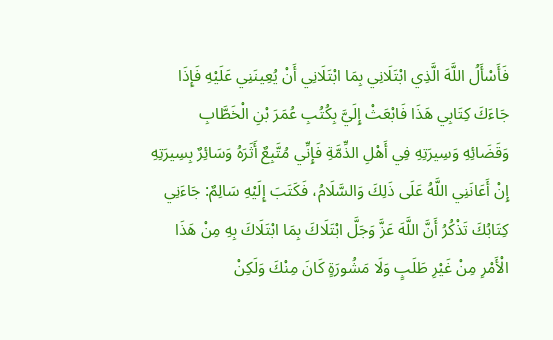فَأَسْأَلُ اللَّهَ الَّذِي ابْتَلَانِي بِمَا ابْتَلَانِي أَنْ يُعِينَنِي عَلَيْهِ فَإِذَا جَاءَكَ كِتَابِي هَذَا فَابْعَثْ إِلَيَّ بِكُتُبِ عُمَرَ بْنِ الْخَطَّابِ وَقَضَائِهِ وَسِيرَتِهِ فِي أَهْلِ الذِّمَّةِ فَإِنِّي مُتَّبِعٌ أَثَرَهُ وَسَائِرٌ بِسِيرَتِهِ إِنْ أَعَانَنِي اللَّهُ عَلَى ذَلِكَ وَالسَّلَامُ، فَكَتَبَ إِلَيْهِ سَالِمٌ: جَاءَنِي كِتَابُكَ تَذْكُرُ أَنَّ اللَّهَ عَزَّ وَجَلَّ ابْتَلَاكَ بِمَا ابْتَلَاكَ بِهِ مِنْ هَذَا الْأَمْرِ مِنْ غَيْرِ طَلَبٍ وَلَا مَشُورَةٍ كَانَ مِنْكَ وَلَكِنْ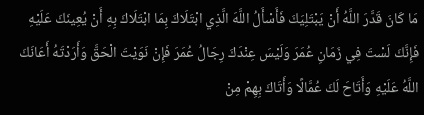مَا كَانَ قَدَّرَ اللَّهُ أَنْ يَبْتَلِيَكَ فَأَسْأَلُ اللَّهَ الَّذِي ابْتَلَاكَ بِمَا ابْتَلَاكَ بِهِ أَنْ يُعِينَكَ عَلَيْهِ فَإِنَّكَ لَسْتَ فِي زَمَانِ عُمَرَ وَلَيْسَ عِنْدَكَ رِجَالُ عُمَرَ فَإِنْ نَوَيْتَ الْحَقَّ وَأَرَدْتَهُ أَعَانَكَ اللَّهُ عَلَيْهِ وَأَتَاحَ لَكَ عُمَّالًا وَأَتَاكَ بِهِمْ مِنْ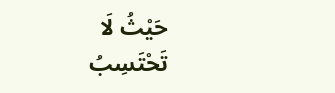حَيْثُ لَا تَحْتَسِبُ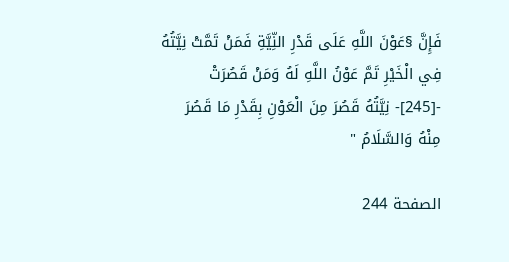فَإِنَّ §عَوْنَ اللَّهِ عَلَى قَدْرِ النِّيَّةِ فَمَنْ تَمَّتْ نِيَّتُهُ فِي الْخَيْرِ تَمَّ عَوْنُ اللَّهِ لَهُ وَمَنْ قَصُرَتْ -[245]- نِيَّتُهُ قَصُرَ مِنَ الْعَوْنِ بِقَدْرِ مَا قَصُرَ مِنْهُ وَالسَّلَامُ "

الصفحة 244